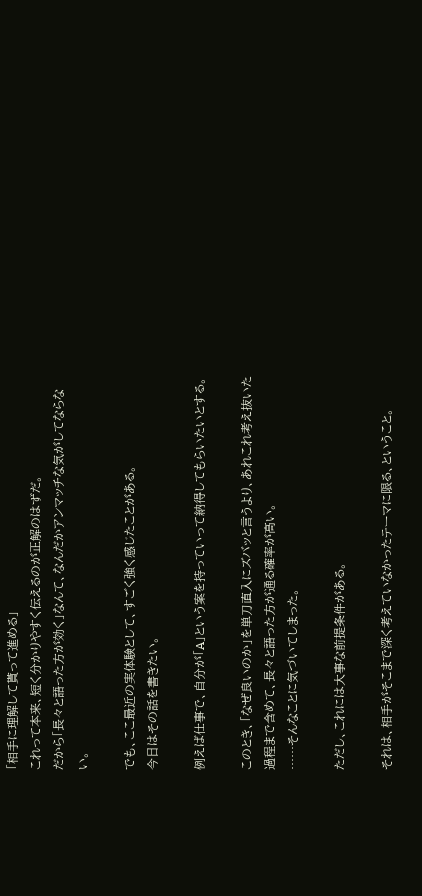「相手に理解して貰って進める」
これって本来、短く分かりやすく伝えるのが正解のはずだ。
だから「長々と語った方が効く」なんて、なんだかアンマッチな気がしてならない。

でも、ここ最近の実体験として、すごく強く感じたことがある。
今日はその話を書きたい。

例えば仕事で、自分が「A」という案を持っていって納得してもらいたいとする。

このとき、「なぜ良いのか」を単刀直入にズバッと言うより、あれこれ考え抜いた過程まで含めて、長々と語った方が通る確率が高い。
……そんなことに気づいてしまった。

ただし、これには大事な前提条件がある。

それは、相手がそこまで深く考えていなかったテーマに限る、ということ。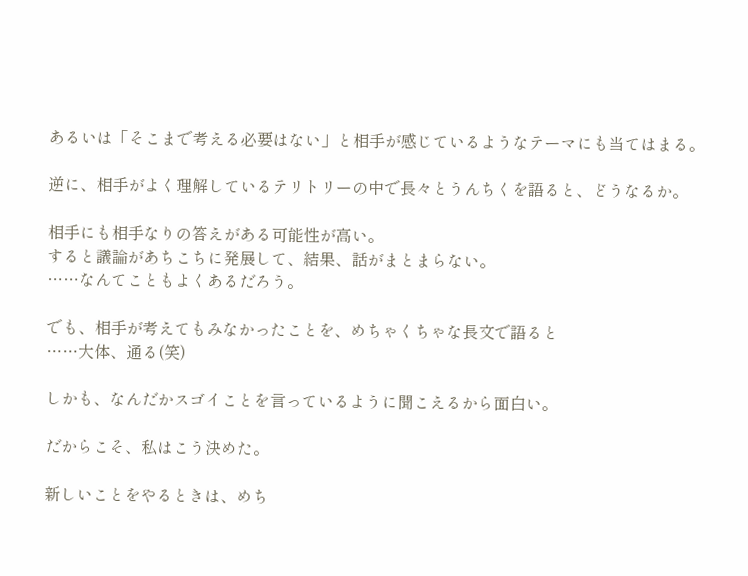あるいは「そこまで考える必要はない」と相手が感じているようなテーマにも当てはまる。

逆に、相手がよく理解しているテリトリーの中で長々とうんちくを語ると、どうなるか。

相手にも相手なりの答えがある可能性が高い。
すると議論があちこちに発展して、結果、話がまとまらない。
……なんてこともよくあるだろう。

でも、相手が考えてもみなかったことを、めちゃくちゃな長文で語ると
……大体、通る(笑)

しかも、なんだかスゴイことを言っているように聞こえるから面白い。

だからこそ、私はこう決めた。

新しいことをやるときは、めち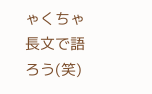ゃくちゃ長文で語ろう(笑)